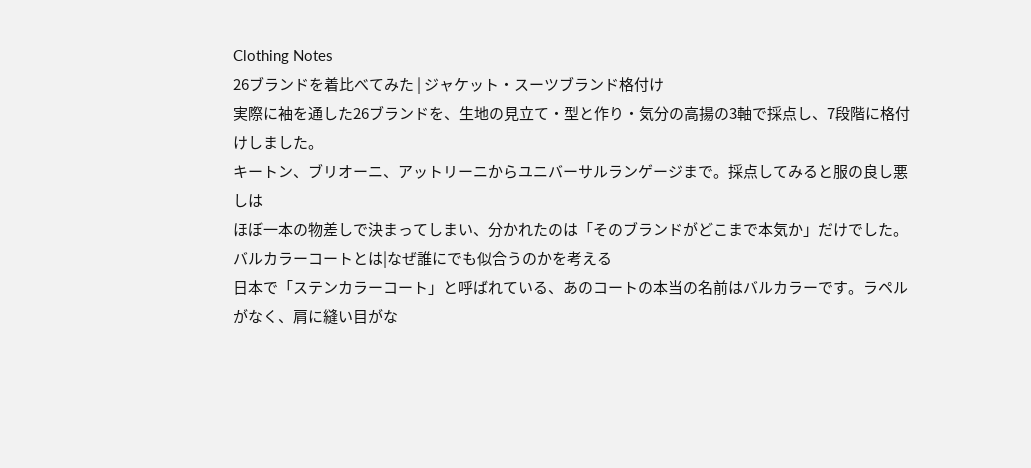Clothing Notes
26ブランドを着比べてみた | ジャケット・スーツブランド格付け
実際に袖を通した26ブランドを、生地の見立て・型と作り・気分の高揚の3軸で採点し、7段階に格付けしました。
キートン、ブリオーニ、アットリーニからユニバーサルランゲージまで。採点してみると服の良し悪しは
ほぼ一本の物差しで決まってしまい、分かれたのは「そのブランドがどこまで本気か」だけでした。
バルカラーコートとは|なぜ誰にでも似合うのかを考える
日本で「ステンカラーコート」と呼ばれている、あのコートの本当の名前はバルカラーです。ラペルがなく、肩に縫い目がな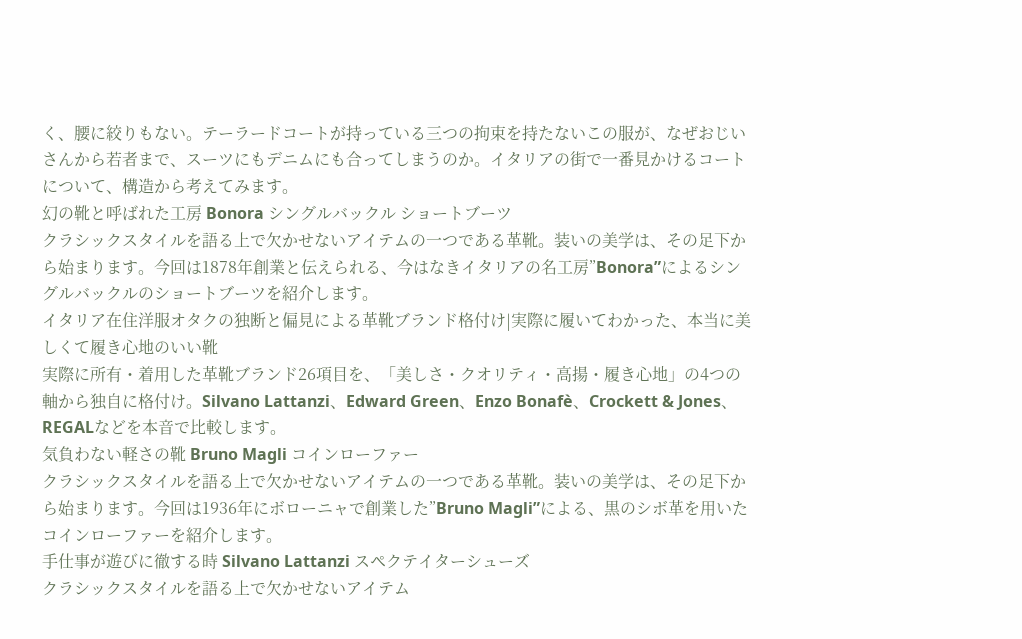く、腰に絞りもない。テーラードコートが持っている三つの拘束を持たないこの服が、なぜおじいさんから若者まで、スーツにもデニムにも合ってしまうのか。イタリアの街で一番見かけるコートについて、構造から考えてみます。
幻の靴と呼ばれた工房 Bonora シングルバックル ショートブーツ
クラシックスタイルを語る上で欠かせないアイテムの一つである革靴。装いの美学は、その足下から始まります。今回は1878年創業と伝えられる、今はなきイタリアの名工房”Bonora”によるシングルバックルのショートブーツを紹介します。
イタリア在住洋服オタクの独断と偏見による革靴ブランド格付け|実際に履いてわかった、本当に美しくて履き心地のいい靴
実際に所有・着用した革靴ブランド26項目を、「美しさ・クオリティ・高揚・履き心地」の4つの軸から独自に格付け。Silvano Lattanzi、Edward Green、Enzo Bonafè、Crockett & Jones、REGALなどを本音で比較します。
気負わない軽さの靴 Bruno Magli コインローファー
クラシックスタイルを語る上で欠かせないアイテムの一つである革靴。装いの美学は、その足下から始まります。今回は1936年にボローニャで創業した”Bruno Magli”による、黒のシボ革を用いたコインローファーを紹介します。
手仕事が遊びに徹する時 Silvano Lattanzi スペクテイターシューズ
クラシックスタイルを語る上で欠かせないアイテム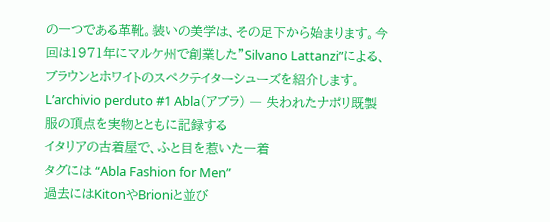の一つである革靴。装いの美学は、その足下から始まります。今回は1971年にマルケ州で創業した”Silvano Lattanzi”による、ブラウンとホワイトのスペクテイターシューズを紹介します。
L’archivio perduto #1 Abla(アブラ) ― 失われたナポリ既製服の頂点を実物とともに記録する
イタリアの古着屋で、ふと目を惹いた一着
タグには “Abla Fashion for Men”
過去にはKitonやBrioniと並び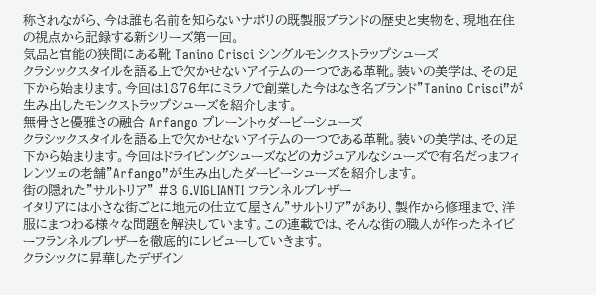称されながら、今は誰も名前を知らないナポリの既製服ブランドの歴史と実物を、現地在住の視点から記録する新シリーズ第一回。
気品と官能の狭間にある靴 Tanino Crisci シングルモンクストラップシューズ
クラシックスタイルを語る上で欠かせないアイテムの一つである革靴。装いの美学は、その足下から始まります。今回は1876年にミラノで創業した今はなき名ブランド”Tanino Crisci”が生み出したモンクストラップシューズを紹介します。
無骨さと優雅さの融合 Arfango プレーントゥダービーシューズ
クラシックスタイルを語る上で欠かせないアイテムの一つである革靴。装いの美学は、その足下から始まります。今回はドライピングシューズなどのカジュアルなシューズで有名だっまフィレンツェの老舗”Arfango”が生み出したダービーシューズを紹介します。
街の隠れた”サルトリア” #3 G.VIGLIANTI フランネルブレザー
イタリアには小さな街ごとに地元の仕立て屋さん”サルトリア”があり、製作から修理まで、洋服にまつわる様々な問題を解決しています。この連載では、そんな街の職人が作ったネイビーフランネルブレザーを徹底的にレビューしていきます。
クラシックに昇華したデザイン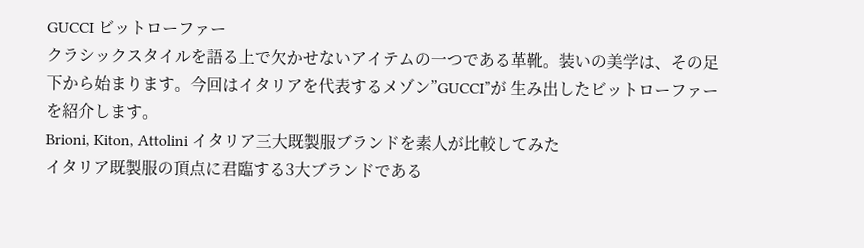GUCCI ビットローファー
クラシックスタイルを語る上で欠かせないアイテムの一つである革靴。装いの美学は、その足下から始まります。今回はイタリアを代表するメゾン”GUCCI”が 生み出したビットローファーを紹介します。
Brioni, Kiton, Attolini イタリア三大既製服ブランドを素人が比較してみた
イタリア既製服の頂点に君臨する3大ブランドである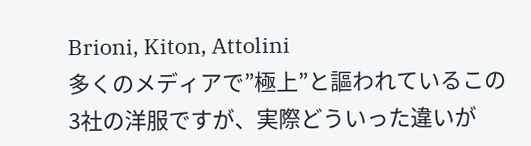Brioni, Kiton, Attolini
多くのメディアで”極上”と謳われているこの3社の洋服ですが、実際どういった違いが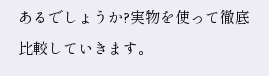あるでしょうか?実物を使って徹底比較していきます。